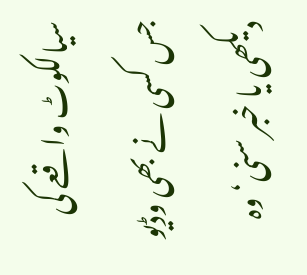سیالکوٹ واقعے کی جس کسی نے بھی وڈیو دیکھی یا خبر سنی‘ وہ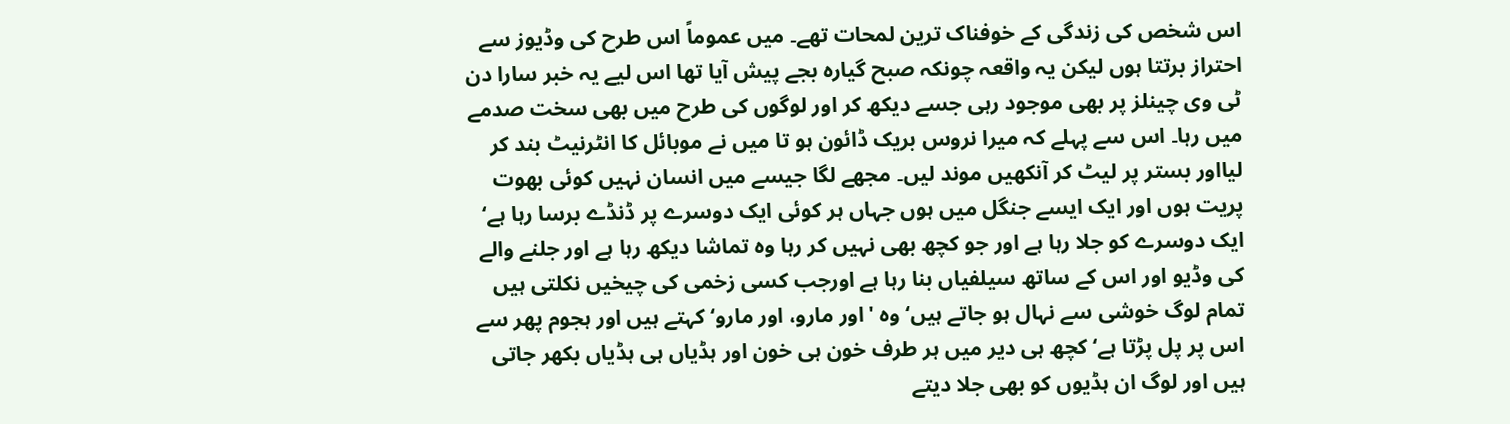اس شخص کی زندگی کے خوفناک ترین لمحات تھے۔ میں عموماً اس طرح کی وڈیوز سے احتراز برتتا ہوں لیکن یہ واقعہ چونکہ صبح گیارہ بجے پیش آیا تھا اس لیے یہ خبر سارا دن ٹی وی چینلز پر بھی موجود رہی جسے دیکھ کر اور لوگوں کی طرح میں بھی سخت صدمے میں رہا۔ اس سے پہلے کہ میرا نروس بریک ڈائون ہو تا میں نے موبائل کا انٹرنیٹ بند کر لیااور بستر پر لیٹ کر آنکھیں موند لیں۔ مجھے لگا جیسے میں انسان نہیں کوئی بھوت پریت ہوں اور ایک ایسے جنگل میں ہوں جہاں ہر کوئی ایک دوسرے پر ڈنڈے برسا رہا ہے‘ ایک دوسرے کو جلا رہا ہے اور جو کچھ بھی نہیں کر رہا وہ تماشا دیکھ رہا ہے اور جلنے والے کی وڈیو اور اس کے ساتھ سیلفیاں بنا رہا ہے اورجب کسی زخمی کی چیخیں نکلتی ہیں تمام لوگ خوشی سے نہال ہو جاتے ہیں‘ وہ 'اور مارو، اور مارو‘ کہتے ہیں اور ہجوم پھر سے اس پر پل پڑتا ہے‘ کچھ ہی دیر میں ہر طرف خون ہی خون اور ہڈیاں ہی ہڈیاں بکھر جاتی ہیں اور لوگ ان ہڈیوں کو بھی جلا دیتے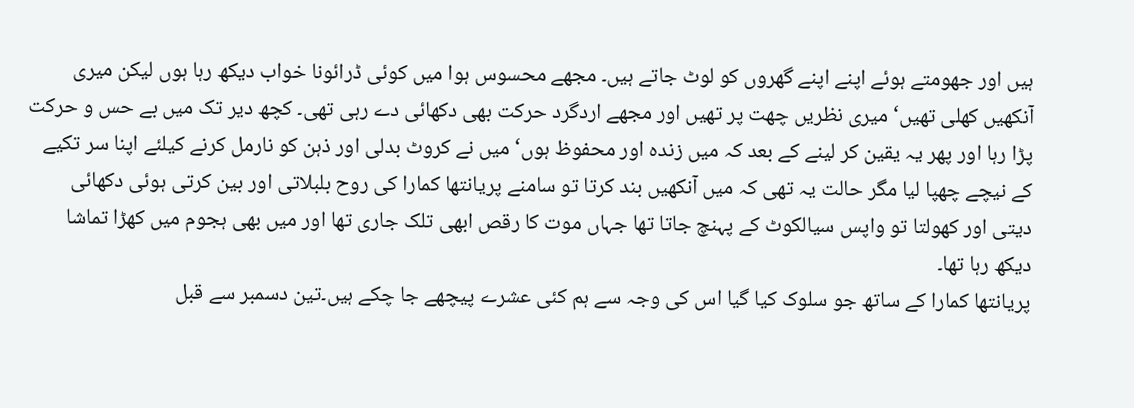ہیں اور جھومتے ہوئے اپنے اپنے گھروں کو لوٹ جاتے ہیں۔ مجھے محسوس ہوا میں کوئی ڈرائونا خواب دیکھ رہا ہوں لیکن میری آنکھیں کھلی تھیں‘ میری نظریں چھت پر تھیں اور مجھے اردگرد حرکت بھی دکھائی دے رہی تھی۔ کچھ دیر تک میں بے حس و حرکت پڑا رہا اور پھر یہ یقین کر لینے کے بعد کہ میں زندہ اور محفوظ ہوں‘ میں نے کروٹ بدلی اور ذہن کو نارمل کرنے کیلئے اپنا سر تکیے کے نیچے چھپا لیا مگر حالت یہ تھی کہ میں آنکھیں بند کرتا تو سامنے پریانتھا کمارا کی روح بلبلاتی اور بین کرتی ہوئی دکھائی دیتی اور کھولتا تو واپس سیالکوٹ کے پہنچ جاتا تھا جہاں موت کا رقص ابھی تلک جاری تھا اور میں بھی ہجوم میں کھڑا تماشا دیکھ رہا تھا۔
پریانتھا کمارا کے ساتھ جو سلوک کیا گیا اس کی وجہ سے ہم کئی عشرے پیچھے جا چکے ہیں۔تین دسمبر سے قبل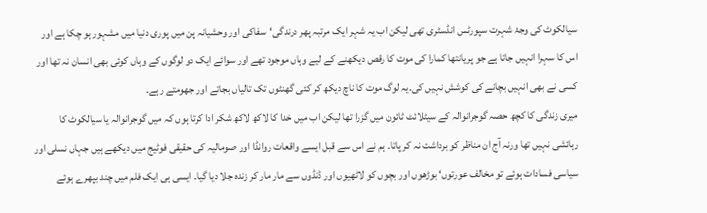سیالکوٹ کی وجۂ شہرت سپورٹس انڈسٹری تھی لیکن اب یہ شہر ایک مرتبہ پھر درندگی‘سفاکی اور وحشیانہ پن میں پوری دنیا میں مشہور ہو چکا ہے اور اس کا سہرا انہیں جاتا ہے جو پریانتھا کمارا کی موت کا رقص دیکھنے کے لیے وہاں موجود تھے اور سوائے ایک دو لوگوں کے وہاں کوئی بھی انسان نہ تھا اور کسی نے بھی انہیں بچانے کی کوشش نہیں کی۔یہ لوگ موت کا ناچ دیکھ کر کئی گھنٹوں تک تالیاں بجاتے اور جھومتے رہے۔
میری زندگی کا کچھ حصہ گوجرانوالہ کے سیٹلائٹ ٹائون میں گزرا تھا لیکن اب میں خدا کا لاکھ لاکھ شکر ادا کرتا ہوں کہ میں گوجرانوالہ یا سیالکوٹ کا رہائشی نہیں تھا ورنہ آج ان مناظر کو برداشت نہ کر پاتا۔ ہم نے اس سے قبل ایسے واقعات روانڈا اور صومالیہ کی حقیقی فوٹیج میں دیکھے ہیں جہاں نسلی اور سیاسی فسادات ہوئے تو مخالف عورتوں‘ بوڑھوں اور بچوں کو لاٹھیوں اور ڈنڈوں سے مار مار کر زندہ جلا دیا گیا۔ ایسی ہی ایک فلم میں چند بپھرے ہوئے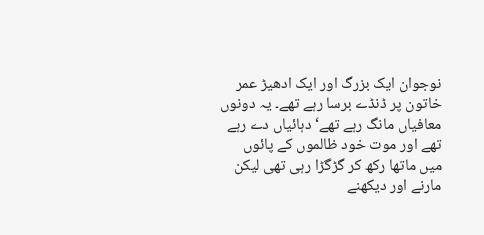نوجوان ایک بزرگ اور ایک ادھیڑ عمر خاتون پر ڈنڈے برسا رہے تھے۔ یہ دونوں معافیاں مانگ رہے تھے‘ دہائیاں دے رہے تھے اور موت خود ظالموں کے پائوں میں ماتھا رکھ کر گڑگڑا رہی تھی لیکن مارنے اور دیکھنے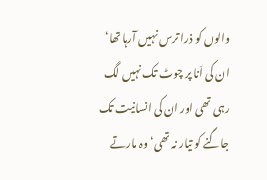والوں کو ذرا ترس نہیں آرہا تھا‘ ان کی اَنا پر چوٹ تک نہیں لگ رہی تھی اور ان کی انسانیت تک جاگنے کو تیار نہ تھی‘ وہ مارتے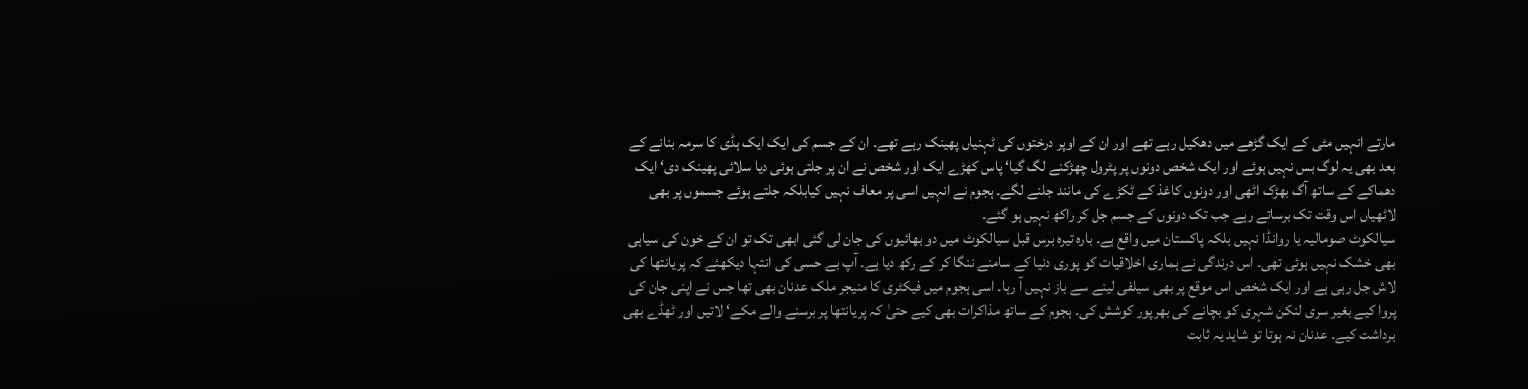مارتے انہیں مٹی کے ایک گڑھے میں دھکیل رہے تھے اور ان کے اوپر درختوں کی ٹہنیاں پھینک رہے تھے۔ ان کے جسم کی ایک ایک ہڈی کا سرمہ بنانے کے بعد بھی یہ لوگ بس نہیں ہوئے اور ایک شخص دونوں پر پٹرول چھڑکنے لگ گیا‘ پاس کھڑے ایک اور شخص نے ان پر جلتی ہوئی دیا سلائی پھینک دی‘ ایک دھماکے کے ساتھ آگ بھڑک اٹھی اور دونوں کاغذ کے ٹکڑے کی مانند جلنے لگے۔ ہجوم نے انہیں اسی پر معاف نہیں کیابلکہ جلتے ہوئے جسموں پر بھی لاٹھیاں اس وقت تک برساتے رہے جب تک دونوں کے جسم جل کر راکھ نہیں ہو گئے۔
سیالکوٹ صومالیہ یا روانڈا نہیں بلکہ پاکستان میں واقع ہے۔ بارہ تیرہ برس قبل سیالکوٹ میں دو بھائیوں کی جان لی گئی ابھی تک تو ان کے خون کی سیاہی بھی خشک نہیں ہوئی تھی۔ اس درندگی نے ہماری اخلاقیات کو پوری دنیا کے سامنے ننگا کر کے رکھ دیا ہے۔ آپ بے حسی کی انتہا دیکھئے کہ پریانتھا کی لاش جل رہی ہے اور ایک شخص اس موقع پر بھی سیلفی لینے سے باز نہیں آ رہا۔ اسی ہجوم میں فیکٹری کا منیجر ملک عدنان بھی تھا جس نے اپنی جان کی پروا کیے بغیر سری لنکن شہری کو بچانے کی بھرپور کوشش کی۔ ہجوم کے ساتھ مذاکرات بھی کیے حتیٰ کہ پریانتھا پر برسنے والے مکے‘ لاتیں اور ٹھڈے بھی برداشت کیے۔ عدنان نہ ہوتا تو شاید یہ ثابت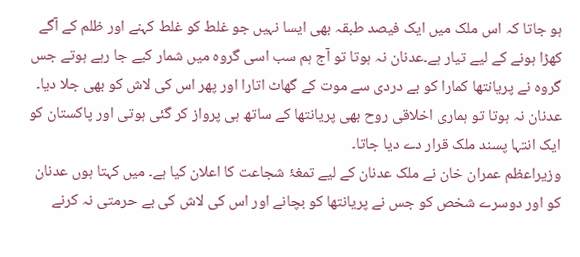ہو جاتا کہ اس ملک میں ایک فیصد طبقہ بھی ایسا نہیں جو غلط کو غلط کہنے اور ظلم کے آگے کھڑا ہونے کے لیے تیار ہے۔عدنان نہ ہوتا تو آج ہم سب اسی گروہ میں شمار کیے جا رہے ہوتے جس گروہ نے پریانتھا کمارا کو بے دردی سے موت کے گھاٹ اتارا اور پھر اس کی لاش کو بھی جلا دیا۔ عدنان نہ ہوتا تو ہماری اخلاقی روح بھی پریانتھا کے ساتھ ہی پرواز کر گئی ہوتی اور پاکستان کو ایک انتہا پسند ملک قرار دے دیا جاتا۔
وزیراعظم عمران خان نے ملک عدنان کے لیے تمغۂ شجاعت کا اعلان کیا ہے۔ میں کہتا ہوں عدنان کو اور دوسرے شخص کو جس نے پریانتھا کو بچانے اور اس کی لاش کی بے حرمتی نہ کرنے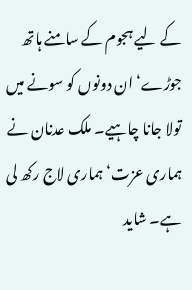کے لیے ہجوم کے سامنے ہاتھ جوڑے‘ ان دونوں کو سونے میں تولا جانا چاہیے۔ ملک عدنان نے ہماری عزت‘ہماری لاج رکھ لی ہے۔ شاید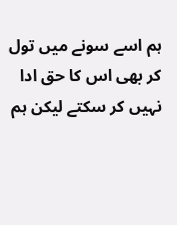ہم اسے سونے میں تول کر بھی اس کا حق ادا نہیں کر سکتے لیکن ہم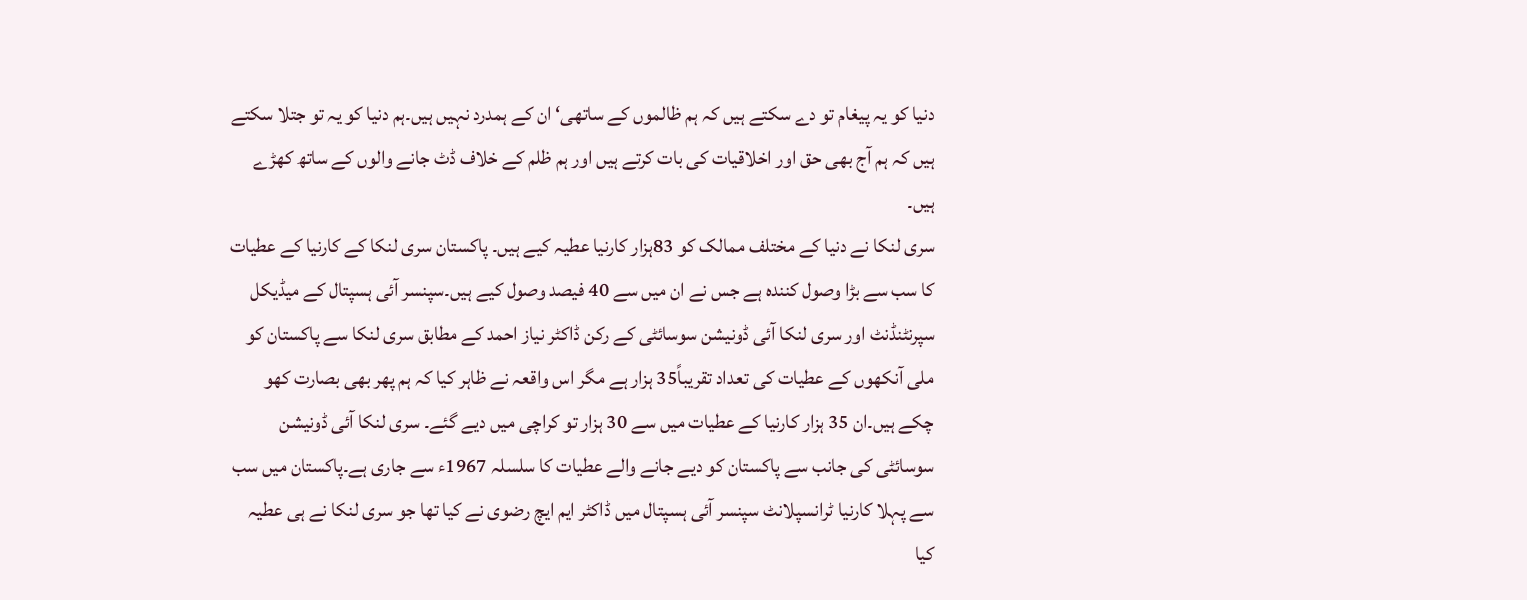دنیا کو یہ پیغام تو دے سکتے ہیں کہ ہم ظالموں کے ساتھی‘ ان کے ہمدرد نہیں ہیں۔ہم دنیا کو یہ تو جتلا سکتے ہیں کہ ہم آج بھی حق اور اخلاقیات کی بات کرتے ہیں اور ہم ظلم کے خلاف ڈٹ جانے والوں کے ساتھ کھڑے ہیں۔
سری لنکا نے دنیا کے مختلف ممالک کو 83ہزار کارنیا عطیہ کیے ہیں۔ پاکستان سری لنکا کے کارنیا کے عطیات کا سب سے بڑا وصول کنندہ ہے جس نے ان میں سے 40 فیصد وصول کیے ہیں۔سپنسر آئی ہسپتال کے میڈیکل سپرنٹنڈنٹ اور سری لنکا آئی ڈونیشن سوسائٹی کے رکن ڈاکٹر نیاز احمد کے مطابق سری لنکا سے پاکستان کو ملی آنکھوں کے عطیات کی تعداد تقریباً35 ہزار ہے مگر اس واقعہ نے ظاہر کیا کہ ہم پھر بھی بصارت کھو چکے ہیں۔ان 35 ہزار کارنیا کے عطیات میں سے 30 ہزار تو کراچی میں دیے گئے۔ سری لنکا آئی ڈونیشن سوسائٹی کی جانب سے پاکستان کو دیے جانے والے عطیات کا سلسلہ 1967ء سے جاری ہے۔پاکستان میں سب سے پہلا کارنیا ٹرانسپلانٹ سپنسر آئی ہسپتال میں ڈاکٹر ایم ایچ رضوی نے کیا تھا جو سری لنکا نے ہی عطیہ کیا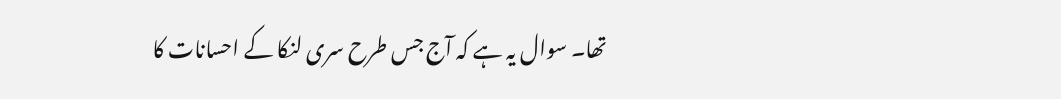تھا۔ سوال یہ ہے کہ آج جس طرح سری لنکا کے احسانات کا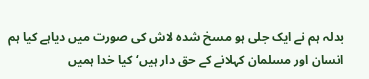بدلہ ہم نے ایک جلی ہو مسخ شدہ لاش کی صورت میں دیاہے کیا ہم انسان اور مسلمان کہلانے کے حق دار ہیں‘کیا خدا ہمیں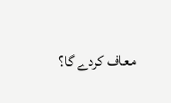معاف کردے گا؟